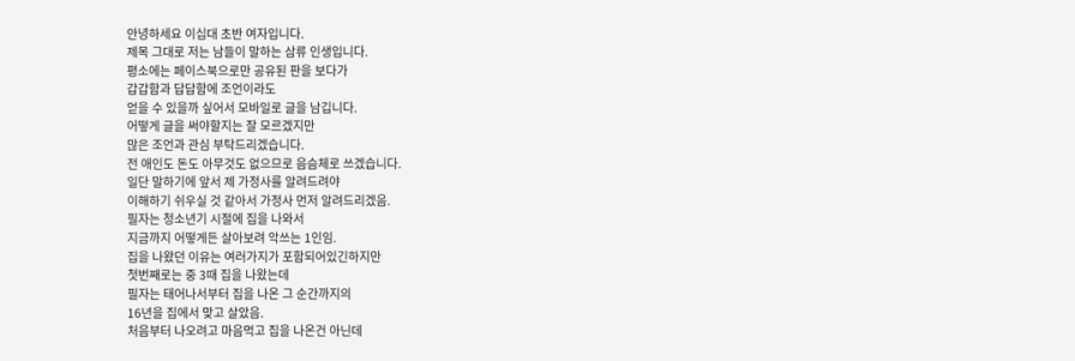안녕하세요 이십대 초반 여자입니다.
제목 그대로 저는 남들이 말하는 삼류 인생입니다.
평소에는 페이스북으로만 공유된 판을 보다가
갑갑함과 답답함에 조언이라도
얻을 수 있을까 싶어서 모바일로 글을 남깁니다.
어떻게 글을 써야할지는 잘 모르겠지만
많은 조언과 관심 부탁드리겠습니다.
전 애인도 돈도 아무것도 없으므로 음슴체로 쓰겠습니다.
일단 말하기에 앞서 제 가정사를 알려드려야
이해하기 쉬우실 것 같아서 가정사 먼저 알려드리겠음.
필자는 청소년기 시절에 집을 나와서
지금까지 어떻게든 살아보려 악쓰는 1인임.
집을 나왔던 이유는 여러가지가 포함되어있긴하지만
첫번째로는 중 3때 집을 나왔는데
필자는 태어나서부터 집을 나온 그 순간까지의
16년을 집에서 맞고 살았음.
처음부터 나오려고 마음먹고 집을 나온건 아닌데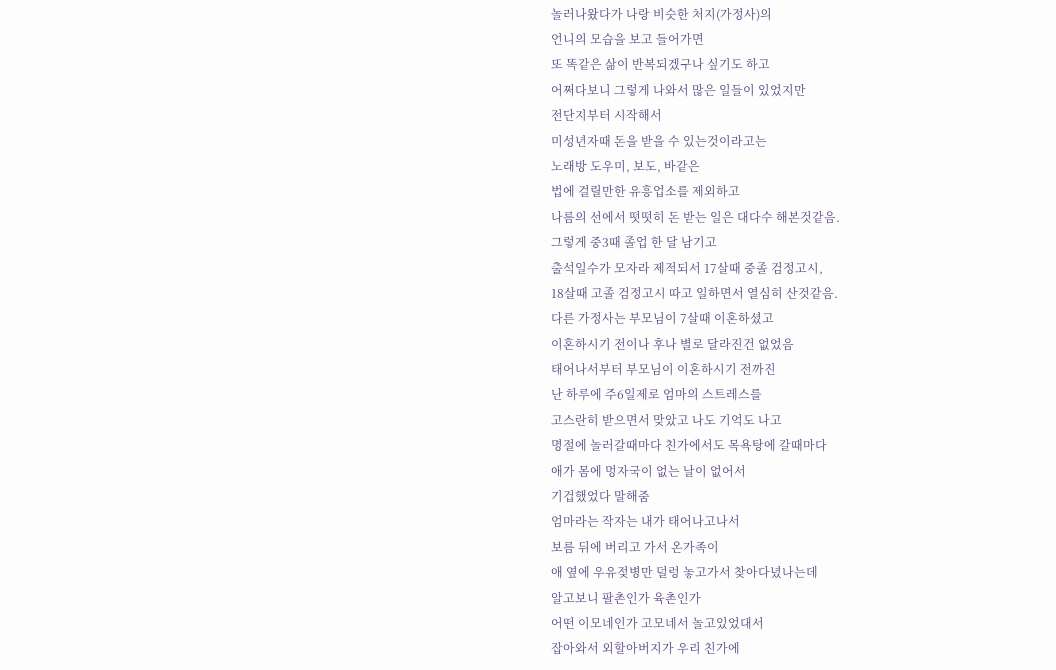놀러나왔다가 나랑 비슷한 처지(가정사)의
언니의 모습을 보고 들어가면
또 똑같은 삶이 반복되겠구나 싶기도 하고
어쩌다보니 그렇게 나와서 많은 일들이 있었지만
전단지부터 시작해서
미성년자때 돈을 받을 수 있는것이라고는
노래방 도우미, 보도, 바같은
법에 걸릴만한 유흥업소를 제외하고
나름의 선에서 떳떳히 돈 받는 일은 대다수 해본것같음.
그렇게 중3때 졸업 한 달 남기고
출석일수가 모자라 제적되서 17살때 중졸 검정고시,
18살때 고졸 검정고시 따고 일하면서 열심히 산것같음.
다른 가정사는 부모님이 7살때 이혼하셨고
이혼하시기 전이나 후나 별로 달라진건 없었음
태어나서부터 부모님이 이혼하시기 전까진
난 하루에 주6일제로 엄마의 스트레스를
고스란히 받으면서 맞았고 나도 기억도 나고
명절에 놀러갈때마다 친가에서도 목욕탕에 갈때마다
애가 몸에 멍자국이 없는 날이 없어서
기겁했었다 말해줌
엄마라는 작자는 내가 태어나고나서
보름 뒤에 버리고 가서 온가족이
애 옆에 우유젖병만 덜렁 놓고가서 찾아다녔나는데
알고보니 팔촌인가 육촌인가
어떤 이모네인가 고모네서 놀고있었대서
잡아와서 외할아버지가 우리 친가에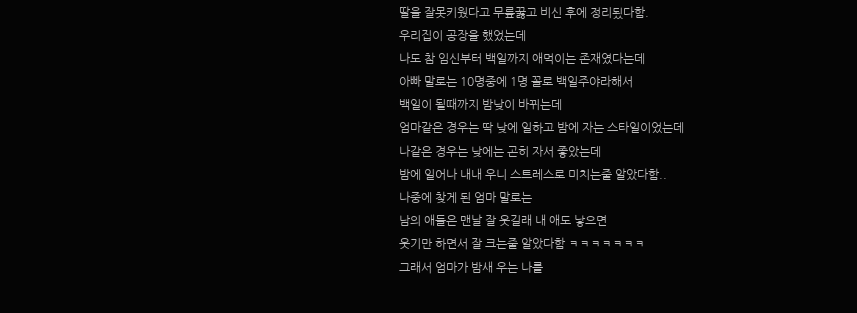딸을 잘못키웠다고 무릎꿇고 비신 후에 정리됬다함.
우리집이 공장을 했었는데
나도 참 임신부터 백일까지 애먹이는 존재였다는데
아빠 말로는 10명중에 1명 꼴로 백일주야라해서
백일이 될때까지 밤낮이 바뀌는데
엄마같은 경우는 딱 낮에 일하고 밤에 자는 스타일이었는데
나같은 경우는 낮에는 곤히 자서 좋았는데
밤에 일어나 내내 우니 스트레스로 미치는줄 알았다함..
나중에 찾게 된 엄마 말로는
남의 애들은 맨날 잘 웃길래 내 애도 낳으면
웃기만 하면서 잘 크는줄 알았다함 ㅋㅋㅋㅋㅋㅋㅋ
그래서 엄마가 밤새 우는 나를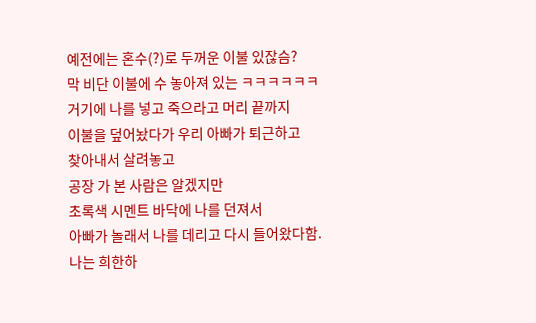예전에는 혼수(?)로 두꺼운 이불 있잖슴?
막 비단 이불에 수 놓아져 있는 ㅋㅋㅋㅋㅋㅋ
거기에 나를 넣고 죽으라고 머리 끝까지
이불을 덮어놨다가 우리 아빠가 퇴근하고
찾아내서 살려놓고
공장 가 본 사람은 알겠지만
초록색 시멘트 바닥에 나를 던져서
아빠가 놀래서 나를 데리고 다시 들어왔다함.
나는 희한하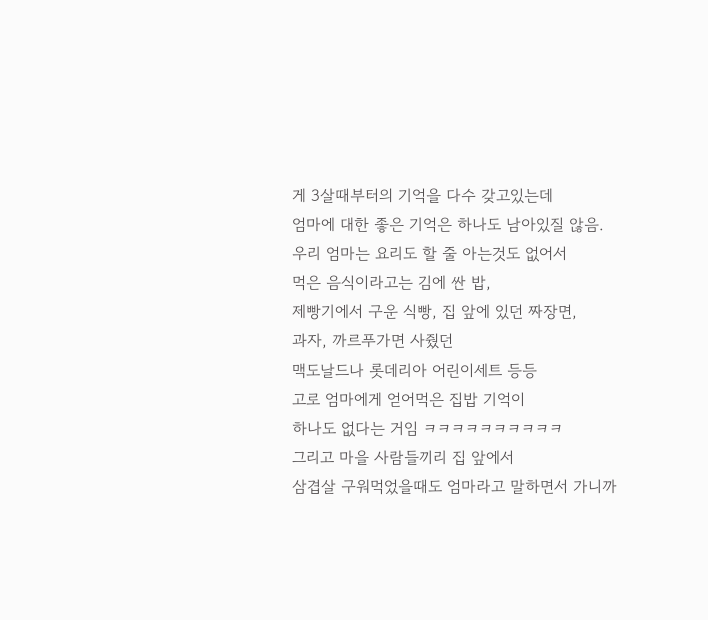게 3살때부터의 기억을 다수 갖고있는데
엄마에 대한 좋은 기억은 하나도 남아있질 않음.
우리 엄마는 요리도 할 줄 아는것도 없어서
먹은 음식이라고는 김에 싼 밥,
제빵기에서 구운 식빵, 집 앞에 있던 짜장면,
과자, 까르푸가면 사줬던
맥도날드나 롯데리아 어린이세트 등등
고로 엄마에게 얻어먹은 집밥 기억이
하나도 없다는 거임 ㅋㅋㅋㅋㅋㅋㅋㅋㅋㅋ
그리고 마을 사람들끼리 집 앞에서
삼겹살 구워먹었을때도 엄마라고 말하면서 가니까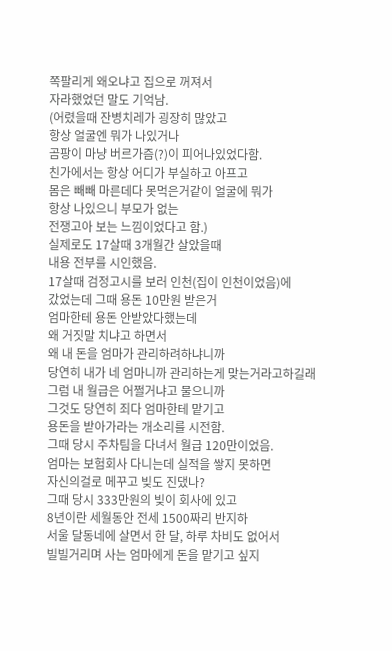쪽팔리게 왜오냐고 집으로 꺼져서
자라했었던 말도 기억남.
(어렸을때 잔병치레가 굉장히 많았고
항상 얼굴엔 뭐가 나있거나
곰팡이 마냥 버르가즘(?)이 피어나있었다함.
친가에서는 항상 어디가 부실하고 아프고
몸은 빼빼 마른데다 못먹은거같이 얼굴에 뭐가
항상 나있으니 부모가 없는
전쟁고아 보는 느낌이었다고 함.)
실제로도 17살때 3개월간 살았을때
내용 전부를 시인했음.
17살때 검정고시를 보러 인천(집이 인천이었음)에
갔었는데 그때 용돈 10만원 받은거
엄마한테 용돈 안받았다했는데
왜 거짓말 치냐고 하면서
왜 내 돈을 엄마가 관리하려하냐니까
당연히 내가 네 엄마니까 관리하는게 맞는거라고하길래
그럼 내 월급은 어쩔거냐고 물으니까
그것도 당연히 죄다 엄마한테 맡기고
용돈을 받아가라는 개소리를 시전함.
그때 당시 주차팀을 다녀서 월급 120만이었음.
엄마는 보험회사 다니는데 실적을 쌓지 못하면
자신의걸로 메꾸고 빚도 진댔나?
그때 당시 333만원의 빚이 회사에 있고
8년이란 세월동안 전세 1500짜리 반지하
서울 달동네에 살면서 한 달, 하루 차비도 없어서
빌빌거리며 사는 엄마에게 돈을 맡기고 싶지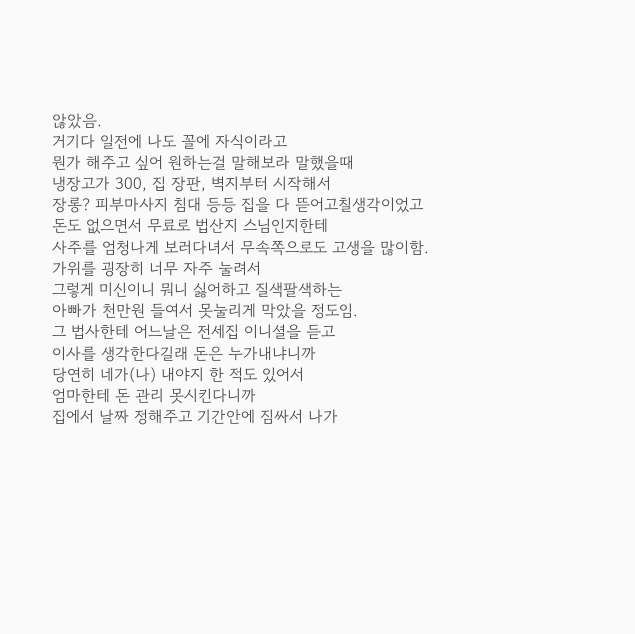않았음.
거기다 일전에 나도 꼴에 자식이라고
뭔가 해주고 싶어 원하는걸 말해보라 말했을때
냉장고가 300, 집 장판, 벽지부터 시작해서
장롱? 피부마사지 침대 등등 집을 다 뜯어고칠생각이었고
돈도 없으면서 무료로 법산지 스님인지한테
사주를 엄청나게 보러다녀서 무속쪽으로도 고생을 많이함.
가위를 굉장히 너무 자주 눌려서
그렇게 미신이니 뭐니 싫어하고 질색팔색하는
아빠가 천만원 들여서 못눌리게 막았을 정도임.
그 법사한테 어느날은 전세집 이니셜을 듣고
이사를 생각한다길래 돈은 누가내냐니까
당연히 네가(나) 내야지 한 적도 있어서
엄마한테 돈 관리 못시킨다니까
집에서 날짜 정해주고 기간안에 짐싸서 나가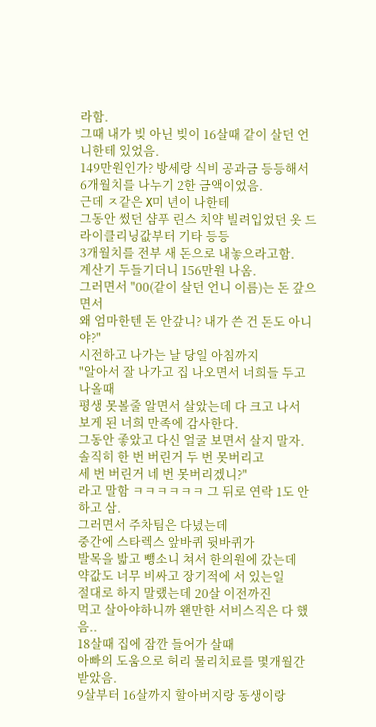라함.
그때 내가 빚 아닌 빚이 16살때 같이 살던 언니한테 있었음.
149만원인가? 방세랑 식비 공과금 등등해서
6개월치를 나누기 2한 금액이었음.
근데 ㅈ같은 X미 년이 나한테
그동안 썼던 샴푸 린스 치약 빌려입었던 옷 드라이클리닝값부터 기타 등등
3개월치를 전부 새 돈으로 내놓으라고함.
계산기 두들기더니 156만원 나옴.
그러면서 "00(같이 살던 언니 이름)는 돈 갚으면서
왜 엄마한텐 돈 안갚니? 내가 쓴 건 돈도 아니야?"
시전하고 나가는 날 당일 아침까지
"알아서 잘 나가고 집 나오면서 너희들 두고 나올때
평생 못볼줄 알면서 살았는데 다 크고 나서
보게 된 너희 만족에 감사한다.
그동안 좋았고 다신 얼굴 보면서 살지 말자.
솔직히 한 번 버린거 두 번 못버리고
세 번 버린거 네 번 못버리겠니?"
라고 말함 ㅋㅋㅋㅋㅋㅋ 그 뒤로 연락 1도 안하고 삼.
그러면서 주차팀은 다녔는데
중간에 스타렉스 앞바퀴 뒷바퀴가
발목을 밟고 뺑소니 쳐서 한의원에 갔는데
약값도 너무 비싸고 장기적에 서 있는일
절대로 하지 말랬는데 20살 이전까진
먹고 살아야하니까 왠만한 서비스직은 다 했음..
18살때 집에 잠깐 들어가 살때
아빠의 도움으로 허리 물리치료를 몇개월간 받았음.
9살부터 16살까지 할아버지랑 동생이랑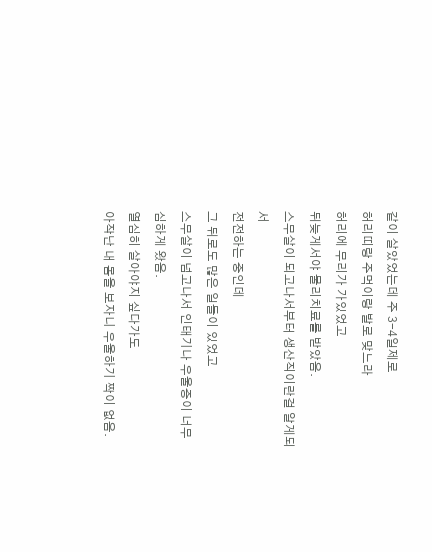같이 살았었는데 주 3-4일제로
허리띠랑 주먹이랑 발로 맞느라
허리에 무리가 가있었고
뒤늦게서야 물리치료를 받았음.
스무살이 되고나서부터 생산직이란걸 알게되서
전전하는 중인데
그 뒤로도 많은 일들이 있었고
스무살이 넘고나서 인태기나 우울증이 너무 심하게 왔음.
열심히 살아야지 싶다가도
아작난 내 몸을 보자니 우울하기 짝이 없음.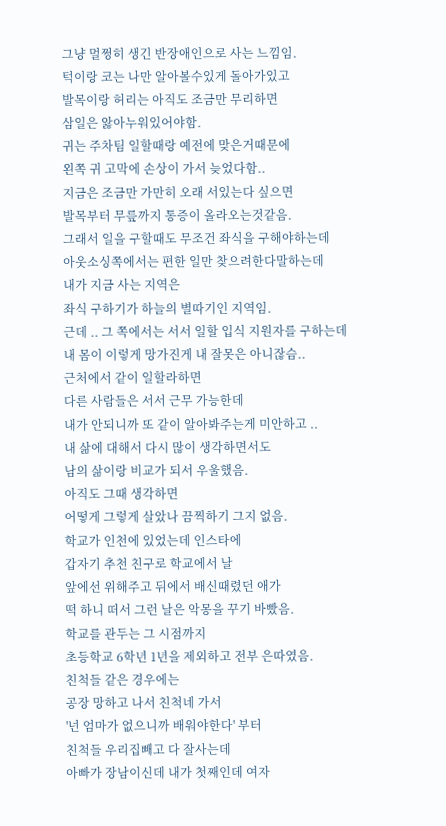그냥 멀쩡히 생긴 반장애인으로 사는 느낌임.
턱이랑 코는 나만 알아볼수있게 돌아가있고
발목이랑 허리는 아직도 조금만 무리하면
삼일은 앓아누워있어야함.
귀는 주차팀 일할때랑 예전에 맞은거때문에
왼쪽 귀 고막에 손상이 가서 늦었다함..
지금은 조금만 가만히 오래 서있는다 싶으면
발목부터 무릎까지 통증이 올라오는것같음.
그래서 일을 구할때도 무조건 좌식을 구해야하는데
아웃소싱쪽에서는 편한 일만 찾으려한다말하는데
내가 지금 사는 지역은
좌식 구하기가 하늘의 별따기인 지역임.
근데 .. 그 쪽에서는 서서 일할 입식 지원자를 구하는데
내 몸이 이렇게 망가진게 내 잘못은 아니잖슴..
근처에서 같이 일할라하면
다른 사람들은 서서 근무 가능한데
내가 안되니까 또 같이 알아봐주는게 미안하고 ..
내 삶에 대해서 다시 많이 생각하면서도
남의 삶이랑 비교가 되서 우울했음.
아직도 그때 생각하면
어떻게 그렇게 살았나 끔찍하기 그지 없음.
학교가 인천에 있었는데 인스타에
갑자기 추천 친구로 학교에서 날
앞에선 위해주고 뒤에서 배신때렸던 애가
떡 하니 떠서 그런 날은 악몽을 꾸기 바빴음.
학교를 관두는 그 시점까지
초등학교 6학년 1년을 제외하고 전부 은따였음.
친척들 같은 경우에는
공장 망하고 나서 친척네 가서
'넌 엄마가 없으니까 배워야한다' 부터
친척들 우리집빼고 다 잘사는데
아빠가 장남이신데 내가 첫째인데 여자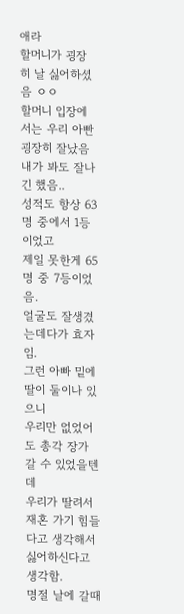애라
할머니가 굉장히 날 싫어하셨음 ㅇㅇ
할머니 입장에서는 우리 아빤 굉장히 잘났음
내가 봐도 잘나긴 했음..
성적도 항상 63명 중에서 1등이었고
제일 못한게 65명 중 7등이었음.
얼굴도 잘생겼는데다가 효자임.
그런 아빠 밑에 딸이 둘이나 있으니
우리만 없었어도 총각 장가 갈 수 있었을텐데
우리가 딸려서 재혼 가기 힘들다고 생각해서
싫어하신다고 생각함.
명절 날에 갈때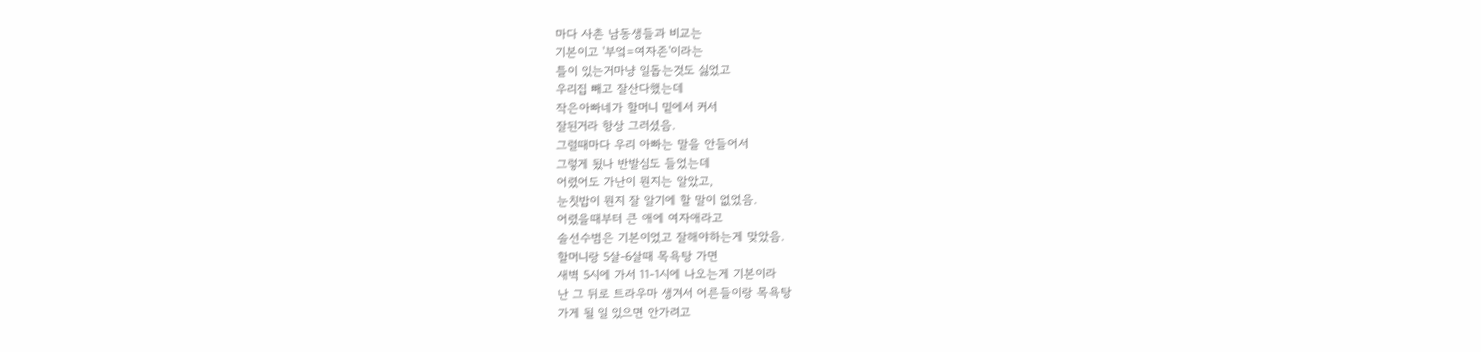마다 사촌 남동생들과 비교는
기본이고 '부엌=여자존'이라는
틀이 있는거마냥 일돕는것도 싫었고
우리집 빼고 잘산다했는데
작은아빠네가 할머니 밑에서 커서
잘된거라 항상 그러셨음.
그럴때마다 우리 아빠는 말을 안들어서
그렇게 됬나 반발심도 들었는데
어렸어도 가난이 뭔지는 알았고,
눈칫밥이 뭔지 잘 알기에 할 말이 없었음.
어렸을때부터 큰 애에 여자애라고
솔선수범은 기본이었고 잘해야하는게 맞았음.
할머니랑 5살-6살때 목욕탕 가면
새벽 5시에 가서 11-1시에 나오는게 기본이라
난 그 뒤로 트라우마 생겨서 어른들이랑 목욕탕
가게 될 일 있으면 안가려고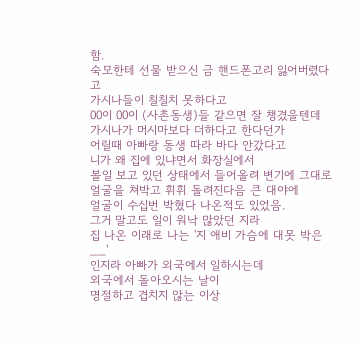함.
숙모한테 선물 받으신 금 핸드폰고리 잃어버렸다고
가시나들이 칠칠치 못하다고
00이 00이 (사촌동생)들 같으면 잘 챙겼을텐데
가시나가 머시마보다 더하다고 한다던가
어릴때 아빠랑 동생 따라 바다 안갔다고
니가 왜 집에 있냐면서 화장실에서
볼일 보고 있던 상태에서 들어올려 변기에 그대로
얼굴을 쳐박고 휘휘 돌려진다음 큰 대야에
얼굴이 수십번 박혔다 나온적도 있었음.
그거 말고도 일이 워낙 많았던 지라
집 나온 이래로 나는 '지 애비 가슴에 대못 박은 __'
인지라 아빠가 외국에서 일하시는데
외국에서 돌아오시는 날이
명절하고 겹치지 않는 이상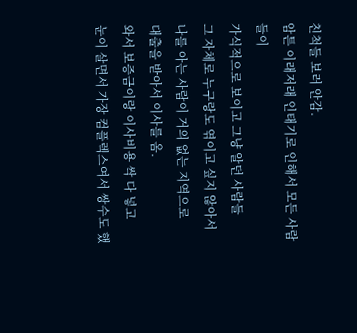친척들 보러 안감.
암튼 이래저래 인태기로 인해서 모든 사람들이
가식적으로 보이고 그냥 알던 사람들
그 자체로 누구랑도 엮이고 싶지 않아서
나를 아는 사람이 거의 없는 지역으로
대출을 받아서 이사를 옴.
와서 보증금이랑 이사비용 싹 다 넣고
눈이 살면서 가장 컴플렉스여서 쌍수도 했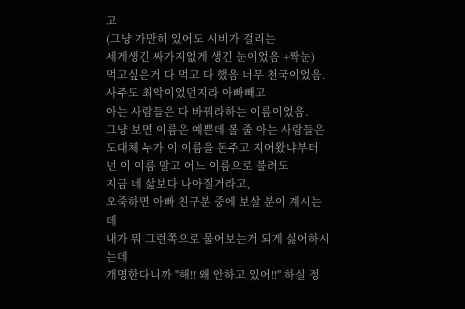고
(그냥 가만히 있어도 시비가 걸리는
세게생긴 싸가지없게 생긴 눈이었음 +짝눈)
먹고싶은거 다 먹고 다 했음 너무 천국이었음.
사주도 최악이었던지라 아빠빼고
아는 사람들은 다 바꿔라하는 이름이었음.
그냥 보면 이름은 예쁜데 볼 줄 아는 사람들은
도대체 누가 이 이름을 돈주고 지어왔냐부터
넌 이 이름 말고 어느 이름으로 불려도
지금 네 삶보다 나아질거라고,
오죽하면 아빠 친구분 중에 보살 분이 계시는데
내가 뭐 그런쪽으로 물어보는거 되게 싫어하시는데
개명한다니까 "해!! 왜 안하고 있어!!" 하실 정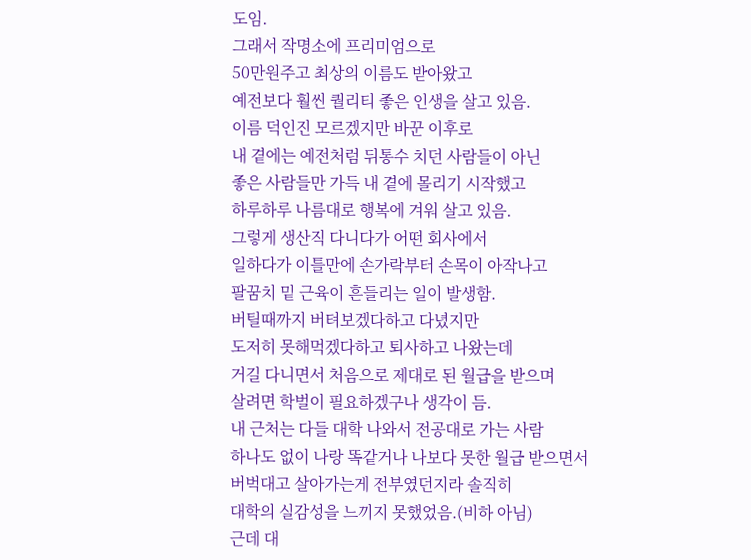도임.
그래서 작명소에 프리미엄으로
50만원주고 최상의 이름도 받아왔고
예전보다 훨씬 퀄리티 좋은 인생을 살고 있음.
이름 덕인진 모르겠지만 바꾼 이후로
내 곁에는 예전처럼 뒤통수 치던 사람들이 아닌
좋은 사람들만 가득 내 곁에 몰리기 시작했고
하루하루 나름대로 행복에 겨워 살고 있음.
그렇게 생산직 다니다가 어떤 회사에서
일하다가 이틀만에 손가락부터 손목이 아작나고
팔꿈치 밑 근육이 흔들리는 일이 발생함.
버틸때까지 버텨보겠다하고 다녔지만
도저히 못해먹겠다하고 퇴사하고 나왔는데
거길 다니면서 처음으로 제대로 된 월급을 받으며
살려면 학벌이 필요하겠구나 생각이 듬.
내 근처는 다들 대학 나와서 전공대로 가는 사람
하나도 없이 나랑 똑같거나 나보다 못한 월급 받으면서
버벅대고 살아가는게 전부였던지라 솔직히
대학의 실감성을 느끼지 못했었음.(비하 아님)
근데 대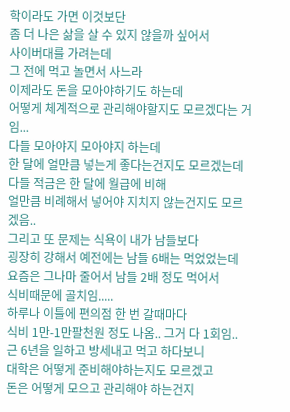학이라도 가면 이것보단
좀 더 나은 삶을 살 수 있지 않을까 싶어서
사이버대를 가려는데
그 전에 먹고 놀면서 사느라
이제라도 돈을 모아야하기도 하는데
어떻게 체계적으로 관리해야할지도 모르겠다는 거임...
다들 모아야지 모아야지 하는데
한 달에 얼만큼 넣는게 좋다는건지도 모르겠는데
다들 적금은 한 달에 월급에 비해
얼만큼 비례해서 넣어야 지치지 않는건지도 모르겠음..
그리고 또 문제는 식욕이 내가 남들보다
굉장히 강해서 예전에는 남들 6배는 먹었었는데
요즘은 그나마 줄어서 남들 2배 정도 먹어서
식비때문에 골치임.....
하루나 이틀에 편의점 한 번 갈때마다
식비 1만-1만팔천원 정도 나옴.. 그거 다 1회임..
근 6년을 일하고 방세내고 먹고 하다보니
대학은 어떻게 준비해야하는지도 모르겠고
돈은 어떻게 모으고 관리해야 하는건지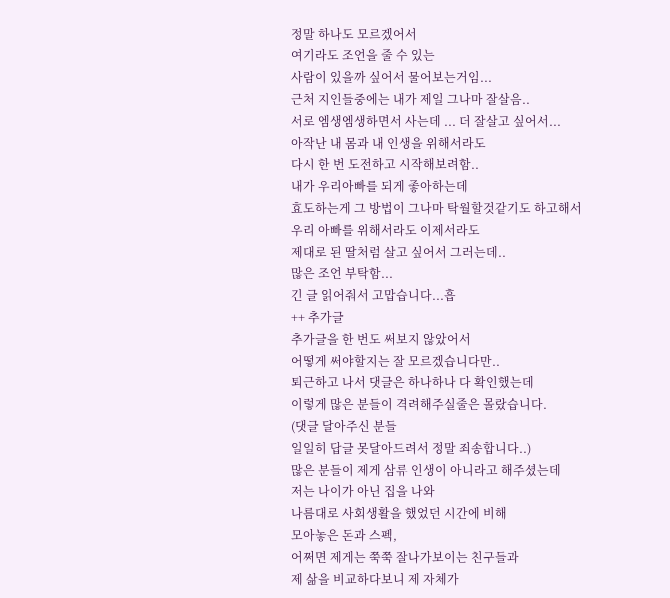정말 하나도 모르겠어서
여기라도 조언을 줄 수 있는
사람이 있을까 싶어서 물어보는거임...
근처 지인들중에는 내가 제일 그나마 잘살음..
서로 엠생엠생하면서 사는데 ... 더 잘살고 싶어서...
아작난 내 몸과 내 인생을 위해서라도
다시 한 번 도전하고 시작해보려함..
내가 우리아빠를 되게 좋아하는데
효도하는게 그 방법이 그나마 탁월할것같기도 하고해서
우리 아빠를 위해서라도 이제서라도
제대로 된 딸처럼 살고 싶어서 그러는데..
많은 조언 부탁함...
긴 글 읽어줘서 고맙습니다...흡
++ 추가글
추가글을 한 번도 써보지 않았어서
어떻게 써야할지는 잘 모르겠습니다만..
퇴근하고 나서 댓글은 하나하나 다 확인했는데
이렇게 많은 분들이 격려해주실줄은 몰랐습니다.
(댓글 달아주신 분들
일일히 답글 못달아드려서 정말 죄송합니다..)
많은 분들이 제게 삼류 인생이 아니라고 해주셨는데
저는 나이가 아닌 집을 나와
나름대로 사회생활을 했었던 시간에 비해
모아놓은 돈과 스펙,
어쩌면 제게는 쭉쭉 잘나가보이는 친구들과
제 삶을 비교하다보니 제 자체가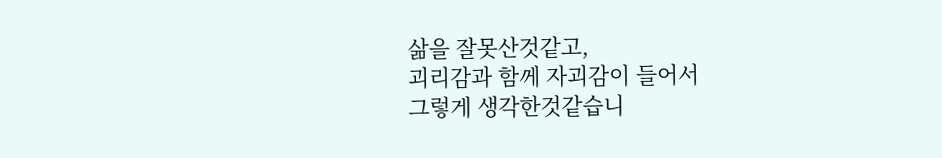삶을 잘못산것같고,
괴리감과 함께 자괴감이 들어서
그렇게 생각한것같습니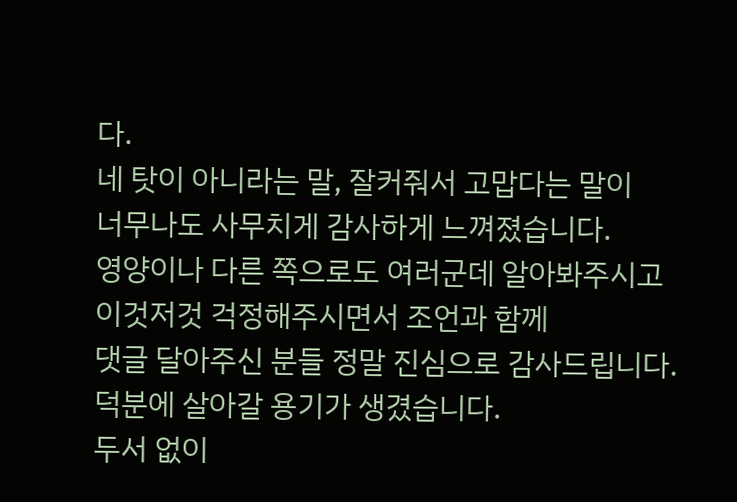다.
네 탓이 아니라는 말, 잘커줘서 고맙다는 말이
너무나도 사무치게 감사하게 느껴졌습니다.
영양이나 다른 쪽으로도 여러군데 알아봐주시고
이것저것 걱정해주시면서 조언과 함께
댓글 달아주신 분들 정말 진심으로 감사드립니다.
덕분에 살아갈 용기가 생겼습니다.
두서 없이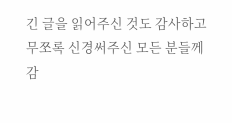긴 글을 읽어주신 것도 감사하고
무쪼록 신경써주신 모든 분들께
감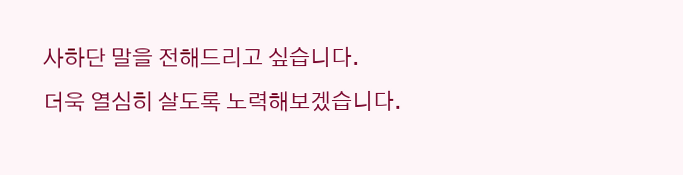사하단 말을 전해드리고 싶습니다.
더욱 열심히 살도록 노력해보겠습니다.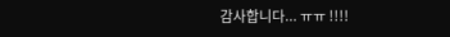감사합니다... ㅠㅠ !!!!